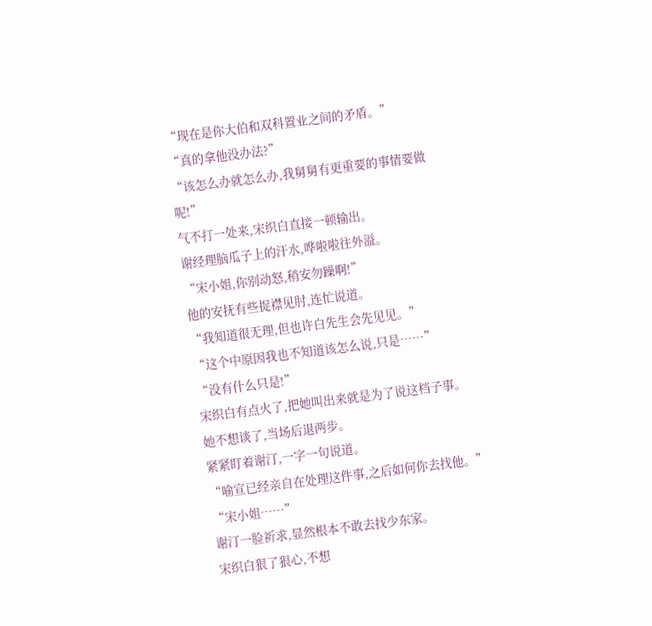“现在是你大伯和双科置业之间的矛盾。”
“真的拿他没办法?”
“该怎么办就怎么办,我舅舅有更重要的事情要做呢!”
气不打一处来,宋织白直接一顿输出。
谢经理脑瓜子上的汗水,哗啦啦往外溢。
“宋小姐,你别动怒,稍安勿躁啊!”
他的安抚有些捉襟见肘,连忙说道。
“我知道很无理,但也许白先生会先见见。”
“这个中原因我也不知道该怎么说,只是……”
“没有什么只是!”
宋织白有点火了,把她叫出来就是为了说这档子事。
她不想谈了,当场后退两步。
紧紧盯着谢汀,一字一句说道。
“喻宣已经亲自在处理这件事,之后如何你去找他。”
“宋小姐……”
谢汀一脸祈求,显然根本不敢去找少东家。
宋织白狠了狠心,不想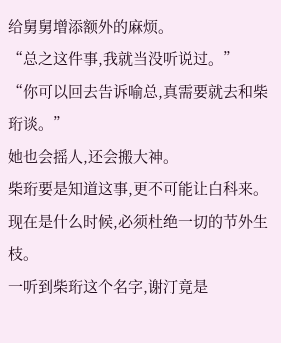给舅舅增添额外的麻烦。
“总之这件事,我就当没听说过。”
“你可以回去告诉喻总,真需要就去和柴珩谈。”
她也会摇人,还会搬大神。
柴珩要是知道这事,更不可能让白科来。
现在是什么时候,必须杜绝一切的节外生枝。
一听到柴珩这个名字,谢汀竟是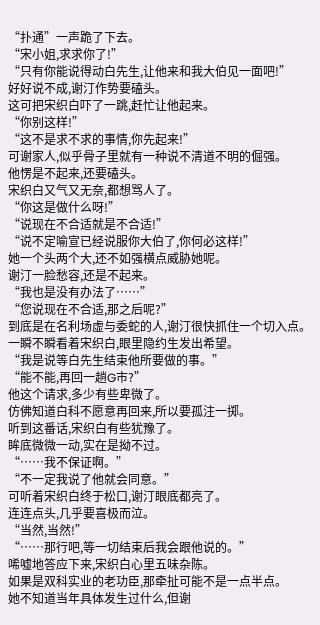“扑通”一声跪了下去。
“宋小姐,求求你了!”
“只有你能说得动白先生,让他来和我大伯见一面吧!”
好好说不成,谢汀作势要磕头。
这可把宋织白吓了一跳,赶忙让他起来。
“你别这样!”
“这不是求不求的事情,你先起来!”
可谢家人,似乎骨子里就有一种说不清道不明的倔强。
他愣是不起来,还要磕头。
宋织白又气又无奈,都想骂人了。
“你这是做什么呀!”
“说现在不合适就是不合适!”
“说不定喻宣已经说服你大伯了,你何必这样!”
她一个头两个大,还不如强横点威胁她呢。
谢汀一脸愁容,还是不起来。
“我也是没有办法了……”
“您说现在不合适,那之后呢?”
到底是在名利场虚与委蛇的人,谢汀很快抓住一个切入点。
一瞬不瞬看着宋织白,眼里隐约生发出希望。
“我是说等白先生结束他所要做的事。”
“能不能,再回一趟G市?”
他这个请求,多少有些卑微了。
仿佛知道白科不愿意再回来,所以要孤注一掷。
听到这番话,宋织白有些犹豫了。
眸底微微一动,实在是拗不过。
“……我不保证啊。”
“不一定我说了他就会同意。”
可听着宋织白终于松口,谢汀眼底都亮了。
连连点头,几乎要喜极而泣。
“当然,当然!”
“……那行吧,等一切结束后我会跟他说的。”
唏嘘地答应下来,宋织白心里五味杂陈。
如果是双科实业的老功臣,那牵扯可能不是一点半点。
她不知道当年具体发生过什么,但谢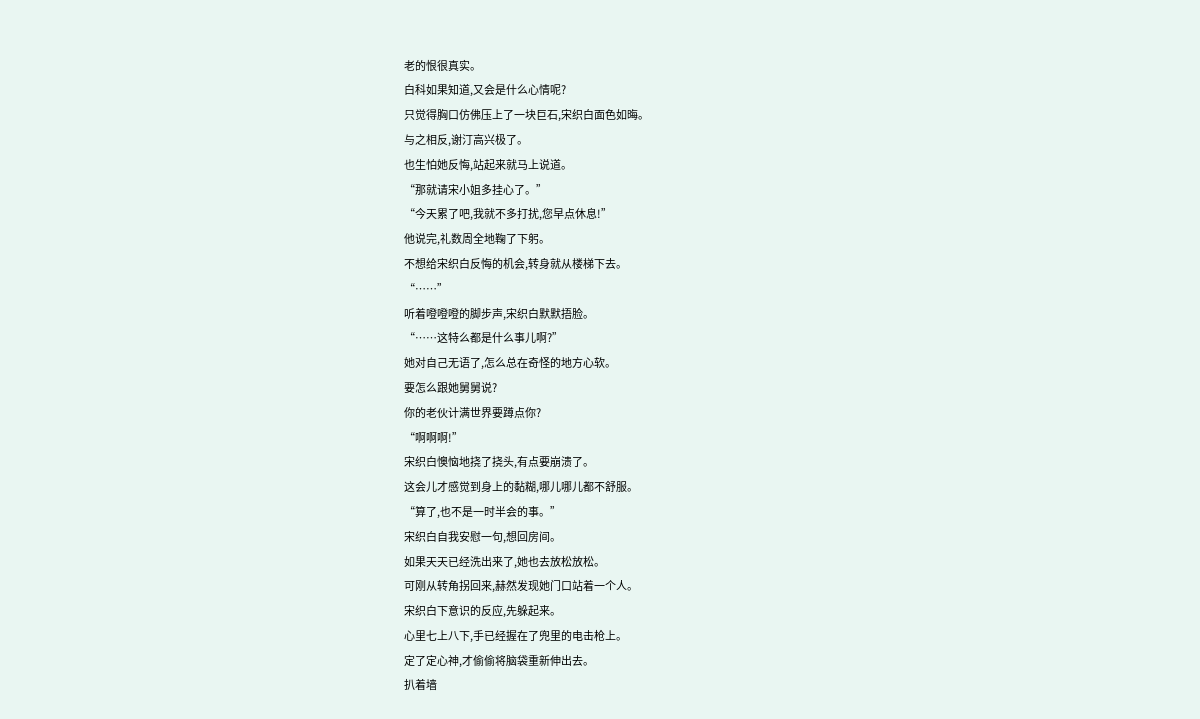老的恨很真实。
白科如果知道,又会是什么心情呢?
只觉得胸口仿佛压上了一块巨石,宋织白面色如晦。
与之相反,谢汀高兴极了。
也生怕她反悔,站起来就马上说道。
“那就请宋小姐多挂心了。”
“今天累了吧,我就不多打扰,您早点休息!”
他说完,礼数周全地鞠了下躬。
不想给宋织白反悔的机会,转身就从楼梯下去。
“……”
听着噔噔噔的脚步声,宋织白默默捂脸。
“……这特么都是什么事儿啊?”
她对自己无语了,怎么总在奇怪的地方心软。
要怎么跟她舅舅说?
你的老伙计满世界要蹲点你?
“啊啊啊!”
宋织白懊恼地挠了挠头,有点要崩溃了。
这会儿才感觉到身上的黏糊,哪儿哪儿都不舒服。
“算了,也不是一时半会的事。”
宋织白自我安慰一句,想回房间。
如果天天已经洗出来了,她也去放松放松。
可刚从转角拐回来,赫然发现她门口站着一个人。
宋织白下意识的反应,先躲起来。
心里七上八下,手已经握在了兜里的电击枪上。
定了定心神,才偷偷将脑袋重新伸出去。
扒着墙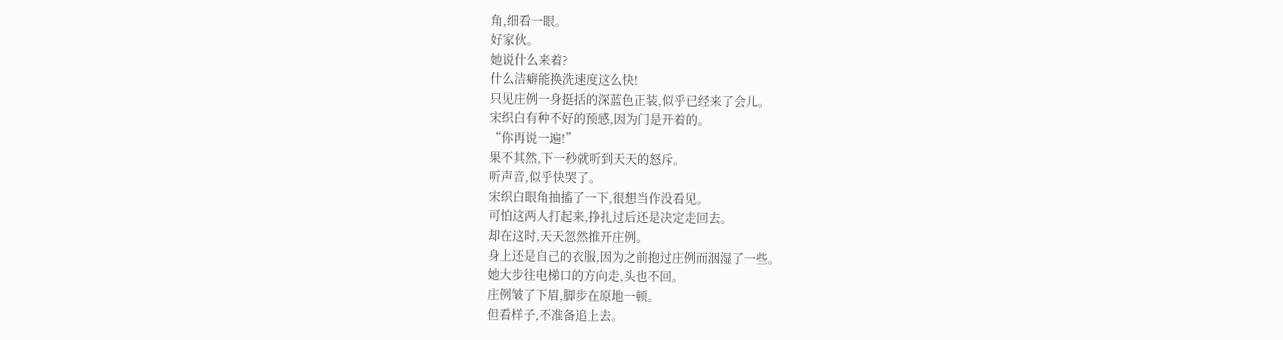角,细看一眼。
好家伙。
她说什么来着?
什么洁癖能换洗速度这么快!
只见庄例一身挺括的深蓝色正装,似乎已经来了会儿。
宋织白有种不好的预感,因为门是开着的。
“你再说一遍!”
果不其然,下一秒就听到天天的怒斥。
听声音,似乎快哭了。
宋织白眼角抽搐了一下,很想当作没看见。
可怕这两人打起来,挣扎过后还是决定走回去。
却在这时,天天忽然推开庄例。
身上还是自己的衣服,因为之前抱过庄例而洇湿了一些。
她大步往电梯口的方向走,头也不回。
庄例皱了下眉,脚步在原地一顿。
但看样子,不准备追上去。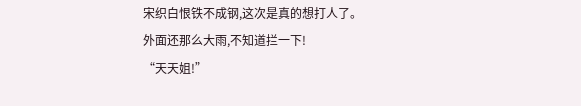宋织白恨铁不成钢,这次是真的想打人了。
外面还那么大雨,不知道拦一下!
“天天姐!”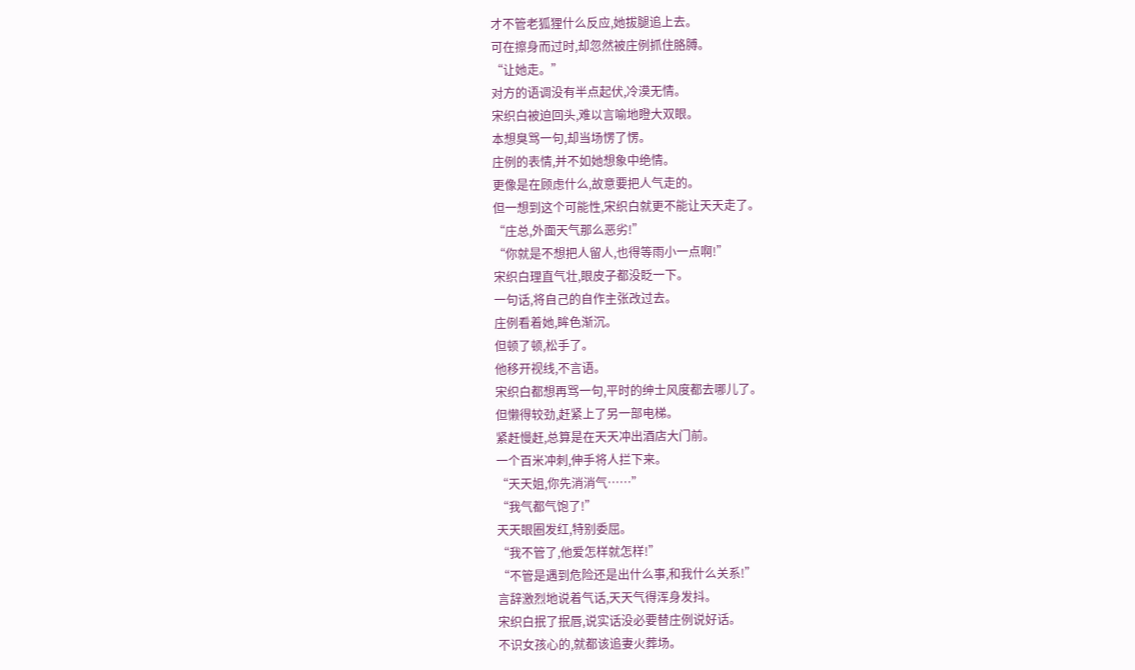才不管老狐狸什么反应,她拔腿追上去。
可在擦身而过时,却忽然被庄例抓住胳膊。
“让她走。”
对方的语调没有半点起伏,冷漠无情。
宋织白被迫回头,难以言喻地瞪大双眼。
本想臭骂一句,却当场愣了愣。
庄例的表情,并不如她想象中绝情。
更像是在顾虑什么,故意要把人气走的。
但一想到这个可能性,宋织白就更不能让天天走了。
“庄总,外面天气那么恶劣!”
“你就是不想把人留人,也得等雨小一点啊!”
宋织白理直气壮,眼皮子都没眨一下。
一句话,将自己的自作主张改过去。
庄例看着她,眸色渐沉。
但顿了顿,松手了。
他移开视线,不言语。
宋织白都想再骂一句,平时的绅士风度都去哪儿了。
但懒得较劲,赶紧上了另一部电梯。
紧赶慢赶,总算是在天天冲出酒店大门前。
一个百米冲刺,伸手将人拦下来。
“天天姐,你先消消气……”
“我气都气饱了!”
天天眼圈发红,特别委屈。
“我不管了,他爱怎样就怎样!”
“不管是遇到危险还是出什么事,和我什么关系!”
言辞激烈地说着气话,天天气得浑身发抖。
宋织白抿了抿唇,说实话没必要替庄例说好话。
不识女孩心的,就都该追妻火葬场。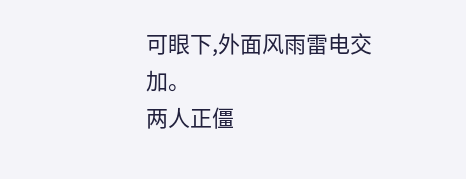可眼下,外面风雨雷电交加。
两人正僵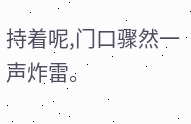持着呢,门口骤然一声炸雷。